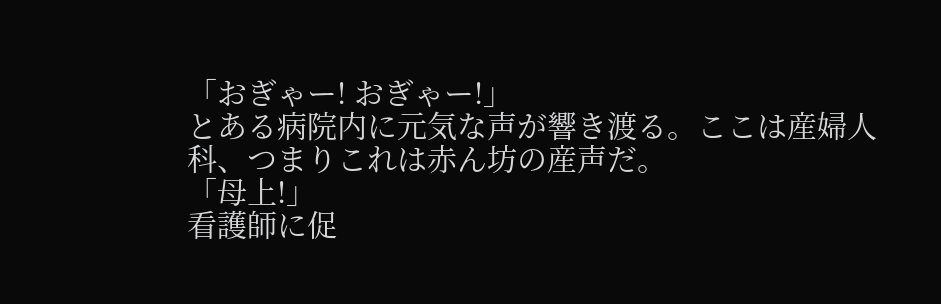「おぎゃー! おぎゃー!」
とある病院内に元気な声が響き渡る。ここは産婦人科、つまりこれは赤ん坊の産声だ。
「母上!」
看護師に促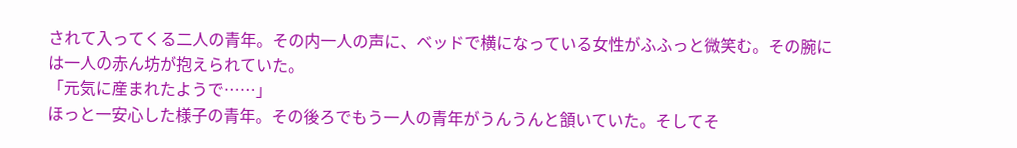されて入ってくる二人の青年。その内一人の声に、ベッドで横になっている女性がふふっと微笑む。その腕には一人の赤ん坊が抱えられていた。
「元気に産まれたようで……」
ほっと一安心した様子の青年。その後ろでもう一人の青年がうんうんと頷いていた。そしてそ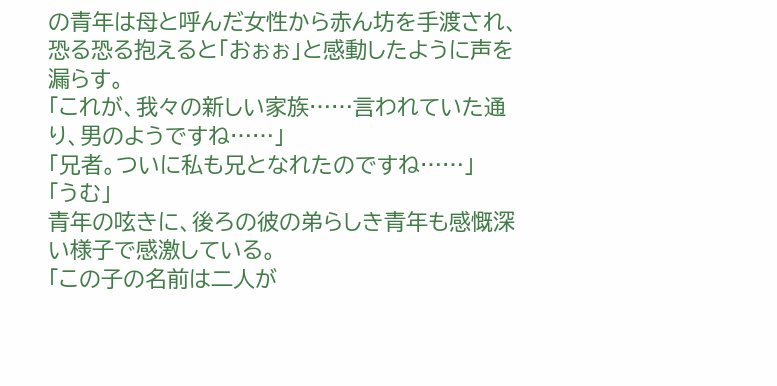の青年は母と呼んだ女性から赤ん坊を手渡され、恐る恐る抱えると「おぉぉ」と感動したように声を漏らす。
「これが、我々の新しい家族……言われていた通り、男のようですね……」
「兄者。ついに私も兄となれたのですね……」
「うむ」
青年の呟きに、後ろの彼の弟らしき青年も感慨深い様子で感激している。
「この子の名前は二人が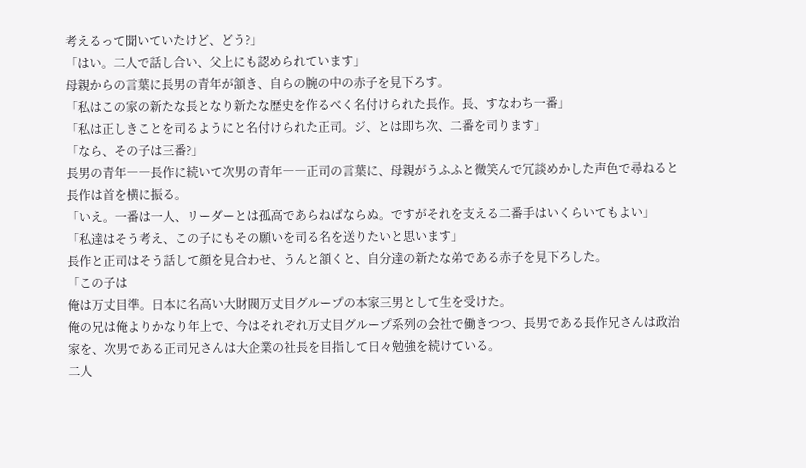考えるって聞いていたけど、どう?」
「はい。二人で話し合い、父上にも認められています」
母親からの言葉に長男の青年が頷き、自らの腕の中の赤子を見下ろす。
「私はこの家の新たな長となり新たな歴史を作るべく名付けられた長作。長、すなわち一番」
「私は正しきことを司るようにと名付けられた正司。ジ、とは即ち次、二番を司ります」
「なら、その子は三番?」
長男の青年――長作に続いて次男の青年――正司の言葉に、母親がうふふと微笑んで冗談めかした声色で尋ねると長作は首を横に振る。
「いえ。一番は一人、リーダーとは孤高であらねばならぬ。ですがそれを支える二番手はいくらいてもよい」
「私達はそう考え、この子にもその願いを司る名を送りたいと思います」
長作と正司はそう話して顔を見合わせ、うんと頷くと、自分達の新たな弟である赤子を見下ろした。
「この子は
俺は万丈目準。日本に名高い大財閥万丈目グループの本家三男として生を受けた。
俺の兄は俺よりかなり年上で、今はそれぞれ万丈目グループ系列の会社で働きつつ、長男である長作兄さんは政治家を、次男である正司兄さんは大企業の社長を目指して日々勉強を続けている。
二人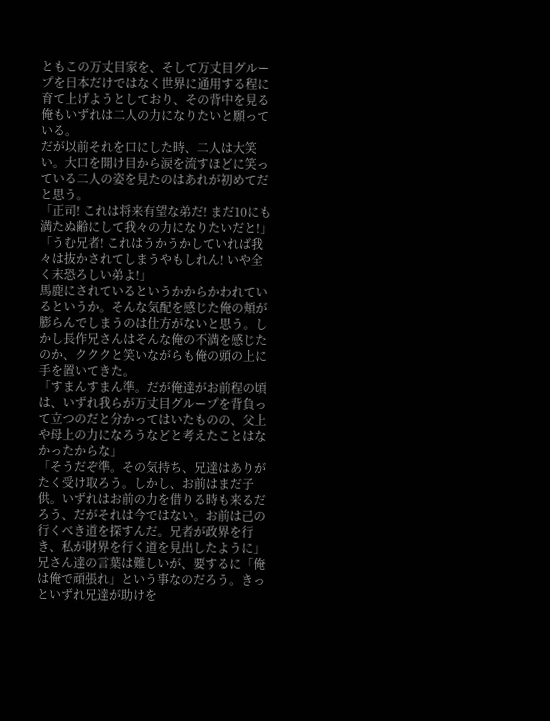ともこの万丈目家を、そして万丈目グループを日本だけではなく世界に通用する程に育て上げようとしており、その背中を見る俺もいずれは二人の力になりたいと願っている。
だが以前それを口にした時、二人は大笑い。大口を開け目から涙を流すほどに笑っている二人の姿を見たのはあれが初めてだと思う。
「正司! これは将来有望な弟だ! まだ10にも満たぬ齢にして我々の力になりたいだと!」
「うむ兄者! これはうかうかしていれば我々は抜かされてしまうやもしれん! いや全く末恐ろしい弟よ!」
馬鹿にされているというかからかわれているというか。そんな気配を感じた俺の頬が膨らんでしまうのは仕方がないと思う。しかし長作兄さんはそんな俺の不満を感じたのか、クククと笑いながらも俺の頭の上に手を置いてきた。
「すまんすまん準。だが俺達がお前程の頃は、いずれ我らが万丈目グループを背負って立つのだと分かってはいたものの、父上や母上の力になろうなどと考えたことはなかったからな」
「そうだぞ準。その気持ち、兄達はありがたく受け取ろう。しかし、お前はまだ子供。いずれはお前の力を借りる時も来るだろう、だがそれは今ではない。お前は己の行くべき道を探すんだ。兄者が政界を行き、私が財界を行く道を見出したように」
兄さん達の言葉は難しいが、要するに「俺は俺で頑張れ」という事なのだろう。きっといずれ兄達が助けを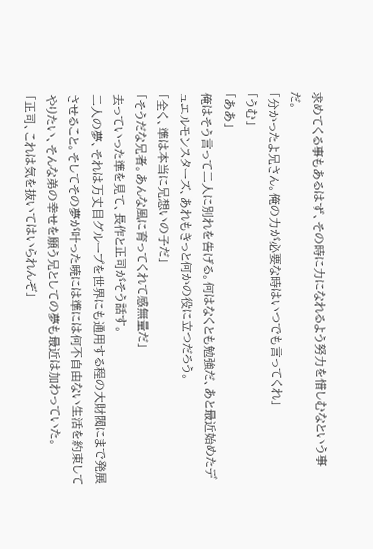求めてくる事もあるはず、その時に力になれるよう努力を惜しむなという事だ。
「分かったよ兄さん。俺の力が必要な時はいつでも言ってくれ」
「うむ」
「ああ」
俺はそう言って二人に別れを告げる。何はなくとも勉強だ、あと最近始めたデュエルモンスターズ、あれもきっと何かの役に立つだろう。
「全く、準は本当に兄想いの子だ」
「そうだな兄者。あんな風に育ってくれて感無量だ」
去っていった準を見て、長作と正司がそう話す。
二人の夢、それは万丈目グループを世界にも通用する程の大財閥にまで発展させること。そしてその夢が叶った暁には準には何不自由ない生活を約束してやりたい、そんな弟の幸せを願う兄としての夢も最近は加わっていた。
「正司、これは気を抜いてはいられんぞ」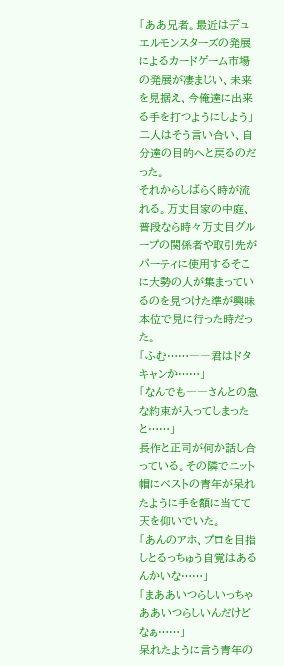「ああ兄者。最近はデュエルモンスターズの発展によるカードゲーム市場の発展が凄まじい、未来を見据え、今俺達に出来る手を打つようにしよう」
二人はそう言い合い、自分達の目的へと戻るのだった。
それからしばらく時が流れる。万丈目家の中庭、普段なら時々万丈目グループの関係者や取引先がパーティに使用するそこに大勢の人が集まっているのを見つけた準が興味本位で見に行った時だった。
「ふむ……――君はドタキャンか……」
「なんでも――さんとの急な約束が入ってしまったと……」
長作と正司が何か話し合っている。その隣でニット帽にベストの青年が呆れたように手を額に当てて天を仰いでいた。
「あんのアホ、プロを目指しとるっちゅう自覚はあるんかいな……」
「まああいつらしいっちゃああいつらしいんだけどなぁ……」
呆れたように言う青年の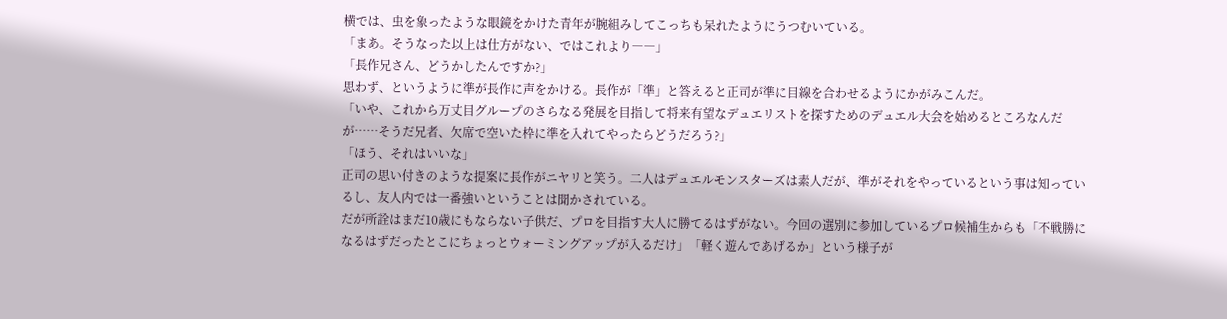横では、虫を象ったような眼鏡をかけた青年が腕組みしてこっちも呆れたようにうつむいている。
「まあ。そうなった以上は仕方がない、ではこれより――」
「長作兄さん、どうかしたんですか?」
思わず、というように準が長作に声をかける。長作が「準」と答えると正司が準に目線を合わせるようにかがみこんだ。
「いや、これから万丈目グループのさらなる発展を目指して将来有望なデュエリストを探すためのデュエル大会を始めるところなんだが……そうだ兄者、欠席で空いた枠に準を入れてやったらどうだろう?」
「ほう、それはいいな」
正司の思い付きのような提案に長作がニヤリと笑う。二人はデュエルモンスターズは素人だが、準がそれをやっているという事は知っているし、友人内では一番強いということは聞かされている。
だが所詮はまだ10歳にもならない子供だ、プロを目指す大人に勝てるはずがない。今回の選別に参加しているプロ候補生からも「不戦勝になるはずだったとこにちょっとウォーミングアップが入るだけ」「軽く遊んであげるか」という様子が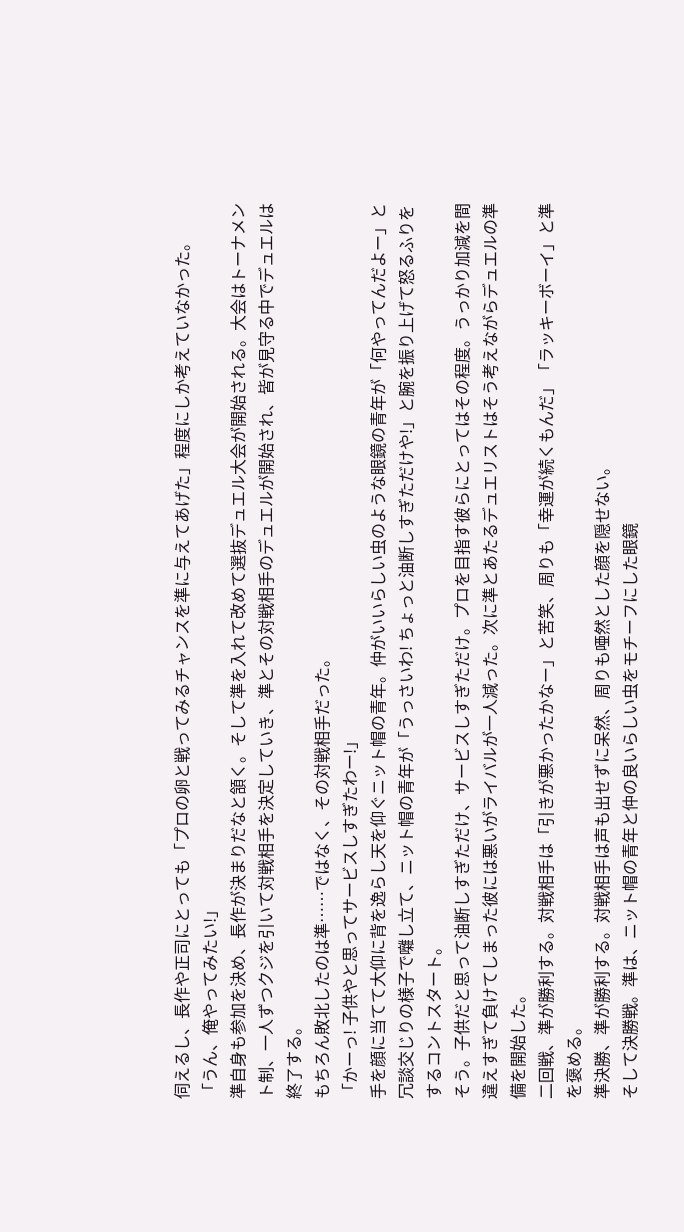伺えるし、長作や正司にとっても「プロの卵と戦ってみるチャンスを準に与えてあげた」程度にしか考えていなかった。
「うん、俺やってみたい!」
準自身も参加を決め、長作が決まりだなと頷く。そして準を入れて改めて選抜デュエル大会が開始される。大会はトーナメント制、一人ずつクジを引いて対戦相手を決定していき、準とその対戦相手のデュエルが開始され、皆が見守る中でデュエルは終了する。
もちろん敗北したのは準……ではなく、その対戦相手だった。
「かーっ! 子供やと思ってサービスしすぎたわー!」
手を顔に当てて大仰に背を逸らし天を仰ぐニット帽の青年。仲がいいらしい虫のような眼鏡の青年が「何やってんだよー」と冗談交じりの様子で囃し立て、ニット帽の青年が「うっさいわ! ちょっと油断しすぎただけや!」と腕を振り上げて怒るふりをするコントスタート。
そう。子供だと思って油断しすぎただけ、サービスしすぎただけ。プロを目指す彼らにとってはその程度。うっかり加減を間違えすぎて負けてしまった彼には悪いがライバルが一人減った。次に準とあたるデュエリストはそう考えながらデュエルの準備を開始した。
二回戦、準が勝利する。対戦相手は「引きが悪かったかなー」と苦笑、周りも「幸運が続くもんだ」「ラッキーボーイ」と準を褒める。
準決勝、準が勝利する。対戦相手は声も出せずに呆然、周りも唖然とした顔を隠せない。
そして決勝戦。準は、ニット帽の青年と仲の良いらしい虫をモチーフにした眼鏡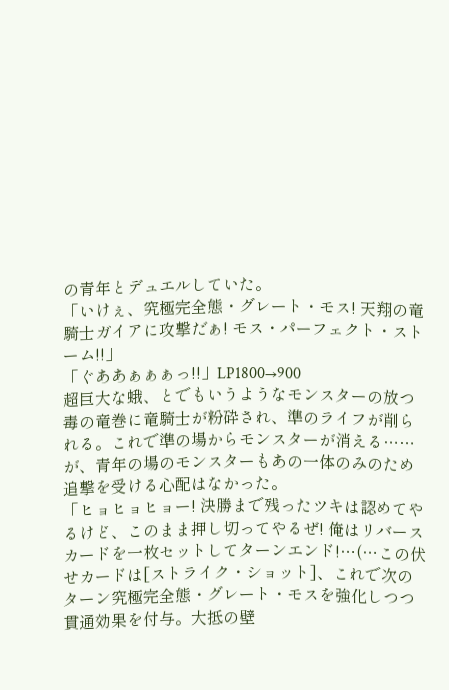の青年とデュエルしていた。
「いけぇ、究極完全態・グレート・モス! 天翔の竜騎士ガイアに攻撃だぁ! モス・パーフェクト・ストーム!!」
「ぐああぁぁぁっ!!」LP1800→900
超巨大な蛾、とでもいうようなモンスターの放つ毒の竜巻に竜騎士が粉砕され、準のライフが削られる。これで準の場からモンスターが消える……が、青年の場のモンスターもあの一体のみのため追撃を受ける心配はなかった。
「ヒョヒョヒョー! 決勝まで残ったツキは認めてやるけど、このまま押し切ってやるぜ! 俺はリバースカードを一枚セットしてターンエンド!…(…この伏せカードは[ストライク・ショット]、これで次のターン究極完全態・グレート・モスを強化しつつ貫通効果を付与。大抵の壁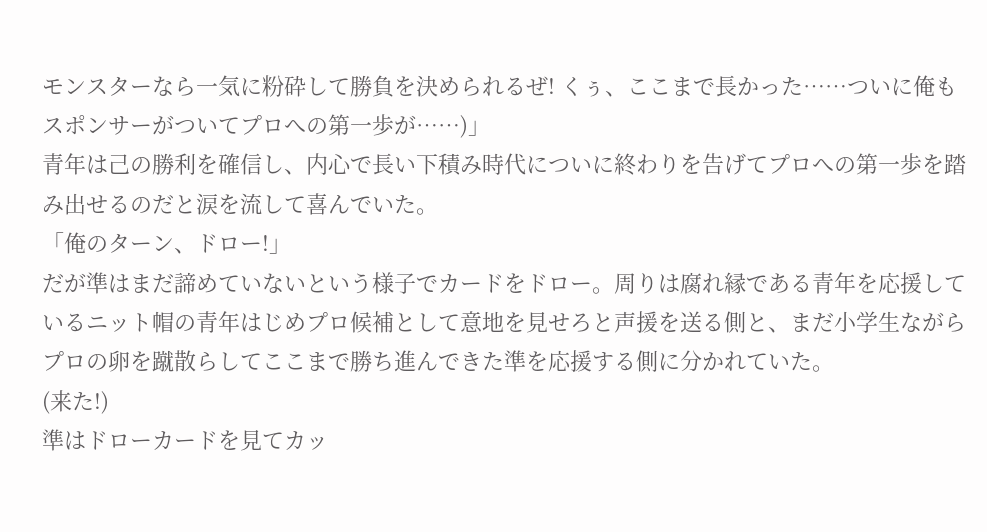モンスターなら一気に粉砕して勝負を決められるぜ! くぅ、ここまで長かった……ついに俺もスポンサーがついてプロへの第一歩が……)」
青年は己の勝利を確信し、内心で長い下積み時代についに終わりを告げてプロへの第一歩を踏み出せるのだと涙を流して喜んでいた。
「俺のターン、ドロー!」
だが準はまだ諦めていないという様子でカードをドロー。周りは腐れ縁である青年を応援しているニット帽の青年はじめプロ候補として意地を見せろと声援を送る側と、まだ小学生ながらプロの卵を蹴散らしてここまで勝ち進んできた準を応援する側に分かれていた。
(来た!)
準はドローカードを見てカッ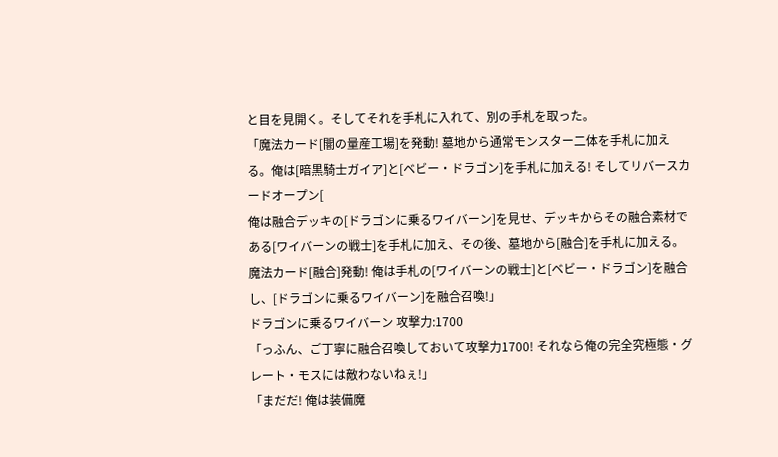と目を見開く。そしてそれを手札に入れて、別の手札を取った。
「魔法カード[闇の量産工場]を発動! 墓地から通常モンスター二体を手札に加える。俺は[暗黒騎士ガイア]と[ベビー・ドラゴン]を手札に加える! そしてリバースカードオープン[
俺は融合デッキの[ドラゴンに乗るワイバーン]を見せ、デッキからその融合素材である[ワイバーンの戦士]を手札に加え、その後、墓地から[融合]を手札に加える。
魔法カード[融合]発動! 俺は手札の[ワイバーンの戦士]と[ベビー・ドラゴン]を融合し、[ドラゴンに乗るワイバーン]を融合召喚!」
ドラゴンに乗るワイバーン 攻撃力:1700
「っふん、ご丁寧に融合召喚しておいて攻撃力1700! それなら俺の完全究極態・グレート・モスには敵わないねぇ!」
「まだだ! 俺は装備魔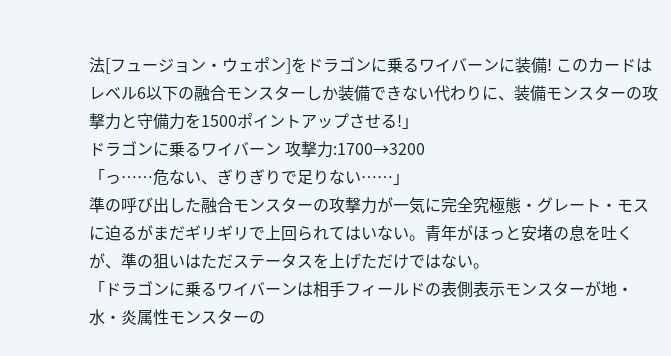法[フュージョン・ウェポン]をドラゴンに乗るワイバーンに装備! このカードはレベル6以下の融合モンスターしか装備できない代わりに、装備モンスターの攻撃力と守備力を1500ポイントアップさせる!」
ドラゴンに乗るワイバーン 攻撃力:1700→3200
「っ……危ない、ぎりぎりで足りない……」
準の呼び出した融合モンスターの攻撃力が一気に完全究極態・グレート・モスに迫るがまだギリギリで上回られてはいない。青年がほっと安堵の息を吐くが、準の狙いはただステータスを上げただけではない。
「ドラゴンに乗るワイバーンは相手フィールドの表側表示モンスターが地・水・炎属性モンスターの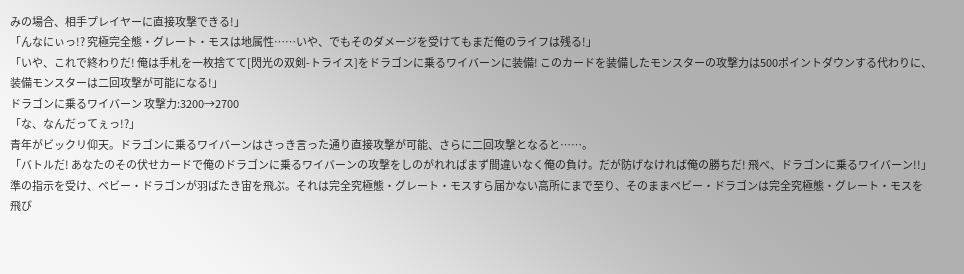みの場合、相手プレイヤーに直接攻撃できる!」
「んなにぃっ!? 究極完全態・グレート・モスは地属性……いや、でもそのダメージを受けてもまだ俺のライフは残る!」
「いや、これで終わりだ! 俺は手札を一枚捨てて[閃光の双剣-トライス]をドラゴンに乗るワイバーンに装備! このカードを装備したモンスターの攻撃力は500ポイントダウンする代わりに、装備モンスターは二回攻撃が可能になる!」
ドラゴンに乗るワイバーン 攻撃力:3200→2700
「な、なんだってぇっ!?」
青年がビックリ仰天。ドラゴンに乗るワイバーンはさっき言った通り直接攻撃が可能、さらに二回攻撃となると……。
「バトルだ! あなたのその伏せカードで俺のドラゴンに乗るワイバーンの攻撃をしのがれればまず間違いなく俺の負け。だが防げなければ俺の勝ちだ! 飛べ、ドラゴンに乗るワイバーン!!」
準の指示を受け、ベビー・ドラゴンが羽ばたき宙を飛ぶ。それは完全究極態・グレート・モスすら届かない高所にまで至り、そのままベビー・ドラゴンは完全究極態・グレート・モスを飛び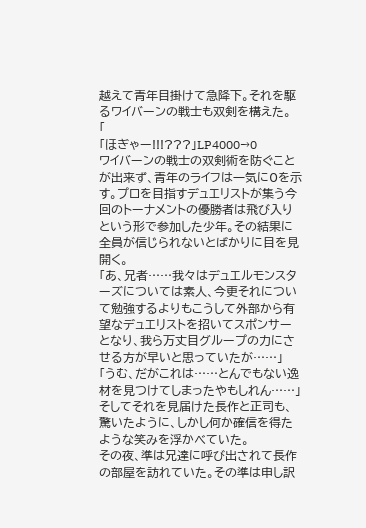越えて青年目掛けて急降下。それを駆るワイバーンの戦士も双剣を構えた。
「
「ほぎゃー!!!???」LP4000→0
ワイバーンの戦士の双剣術を防ぐことが出来ず、青年のライフは一気に0を示す。プロを目指すデュエリストが集う今回のトーナメントの優勝者は飛び入りという形で参加した少年。その結果に全員が信じられないとばかりに目を見開く。
「あ、兄者……我々はデュエルモンスターズについては素人、今更それについて勉強するよりもこうして外部から有望なデュエリストを招いてスポンサーとなり、我ら万丈目グループの力にさせる方が早いと思っていたが……」
「うむ、だがこれは……とんでもない逸材を見つけてしまったやもしれん……」
そしてそれを見届けた長作と正司も、驚いたように、しかし何か確信を得たような笑みを浮かべていた。
その夜、準は兄達に呼び出されて長作の部屋を訪れていた。その準は申し訳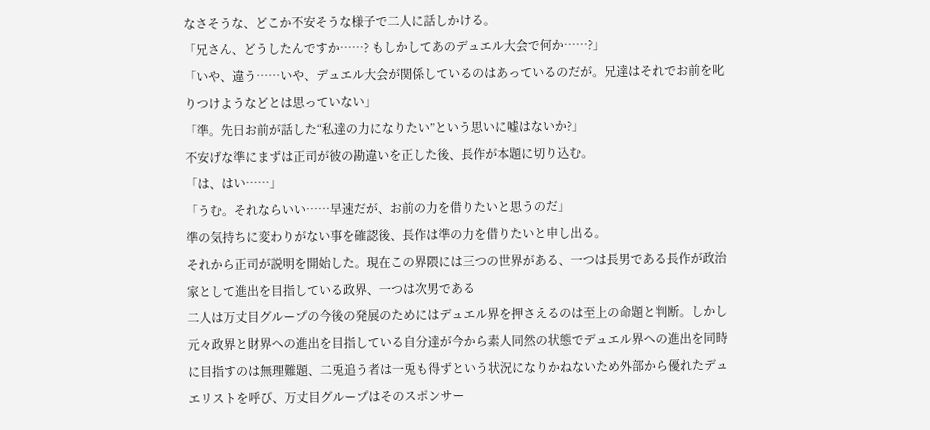なさそうな、どこか不安そうな様子で二人に話しかける。
「兄さん、どうしたんですか……? もしかしてあのデュエル大会で何か……?」
「いや、違う……いや、デュエル大会が関係しているのはあっているのだが。兄達はそれでお前を叱りつけようなどとは思っていない」
「準。先日お前が話した“私達の力になりたい”という思いに嘘はないか?」
不安げな準にまずは正司が彼の勘違いを正した後、長作が本題に切り込む。
「は、はい……」
「うむ。それならいい……早速だが、お前の力を借りたいと思うのだ」
準の気持ちに変わりがない事を確認後、長作は準の力を借りたいと申し出る。
それから正司が説明を開始した。現在この界隈には三つの世界がある、一つは長男である長作が政治家として進出を目指している政界、一つは次男である
二人は万丈目グループの今後の発展のためにはデュエル界を押さえるのは至上の命題と判断。しかし元々政界と財界への進出を目指している自分達が今から素人同然の状態でデュエル界への進出を同時に目指すのは無理難題、二兎追う者は一兎も得ずという状況になりかねないため外部から優れたデュエリストを呼び、万丈目グループはそのスポンサー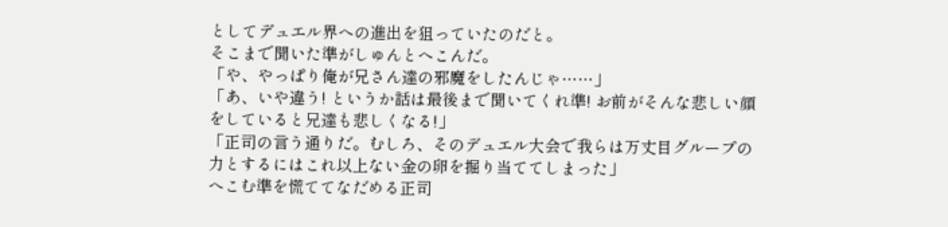としてデュエル界への進出を狙っていたのだと。
そこまで聞いた準がしゅんとへこんだ。
「や、やっぱり俺が兄さん達の邪魔をしたんじゃ……」
「あ、いや違う! というか話は最後まで聞いてくれ準! お前がそんな悲しい顔をしていると兄達も悲しくなる!」
「正司の言う通りだ。むしろ、そのデュエル大会で我らは万丈目グループの力とするにはこれ以上ない金の卵を掘り当ててしまった」
へこむ準を慌ててなだめる正司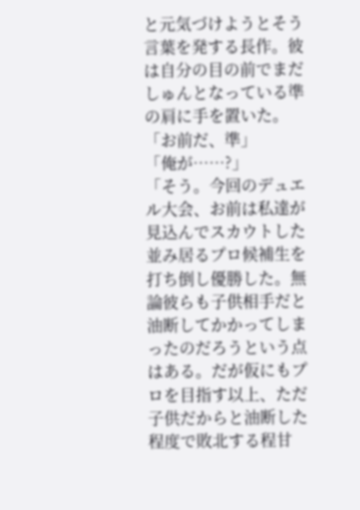と元気づけようとそう言葉を発する長作。彼は自分の目の前でまだしゅんとなっている準の肩に手を置いた。
「お前だ、準」
「俺が……?」
「そう。今回のデュエル大会、お前は私達が見込んでスカウトした並み居るプロ候補生を打ち倒し優勝した。無論彼らも子供相手だと油断してかかってしまったのだろうという点はある。だが仮にもプロを目指す以上、ただ子供だからと油断した程度で敗北する程甘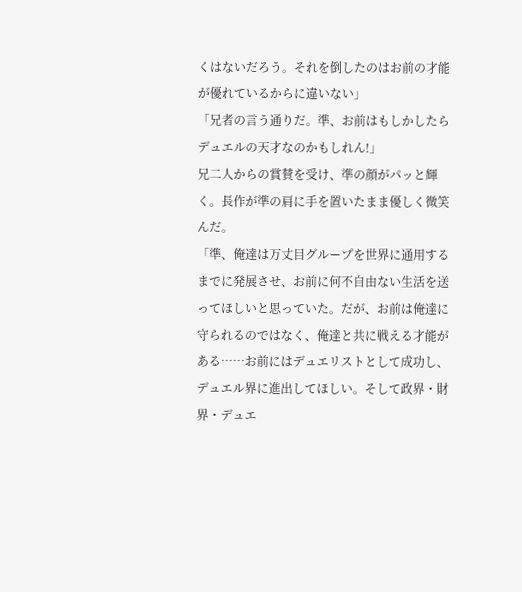くはないだろう。それを倒したのはお前の才能が優れているからに違いない」
「兄者の言う通りだ。準、お前はもしかしたらデュエルの天才なのかもしれん!」
兄二人からの賞賛を受け、準の顔がパッと輝く。長作が準の肩に手を置いたまま優しく微笑んだ。
「準、俺達は万丈目グループを世界に通用するまでに発展させ、お前に何不自由ない生活を送ってほしいと思っていた。だが、お前は俺達に守られるのではなく、俺達と共に戦える才能がある……お前にはデュエリストとして成功し、デュエル界に進出してほしい。そして政界・財界・デュエ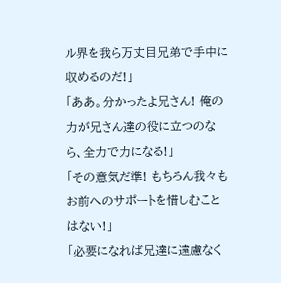ル界を我ら万丈目兄弟で手中に収めるのだ!」
「ああ。分かったよ兄さん! 俺の力が兄さん達の役に立つのなら、全力で力になる!」
「その意気だ準! もちろん我々もお前へのサポートを惜しむことはない!」
「必要になれば兄達に遠慮なく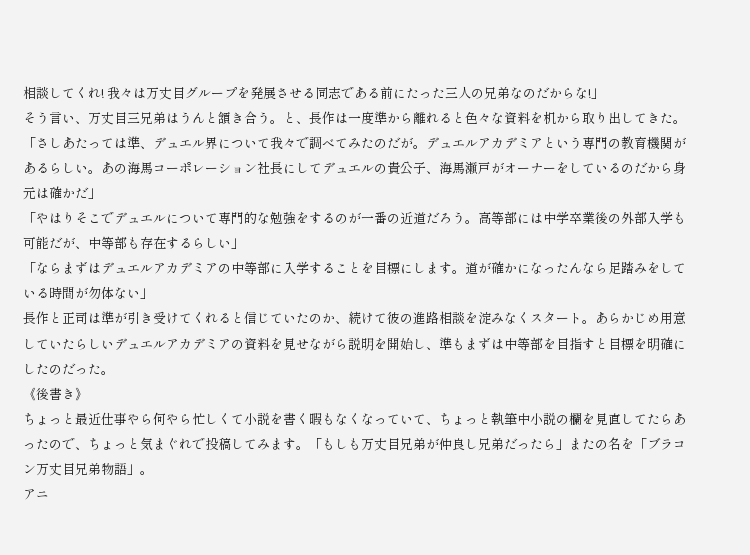相談してくれ! 我々は万丈目グループを発展させる同志である前にたった三人の兄弟なのだからな!」
そう言い、万丈目三兄弟はうんと頷き合う。と、長作は一度準から離れると色々な資料を机から取り出してきた。
「さしあたっては準、デュエル界について我々で調べてみたのだが。デュエルアカデミアという専門の教育機関があるらしい。あの海馬コーポレーション社長にしてデュエルの貴公子、海馬瀬戸がオーナーをしているのだから身元は確かだ」
「やはりそこでデュエルについて専門的な勉強をするのが一番の近道だろう。高等部には中学卒業後の外部入学も可能だが、中等部も存在するらしい」
「ならまずはデュエルアカデミアの中等部に入学することを目標にします。道が確かになったんなら足踏みをしている時間が勿体ない」
長作と正司は準が引き受けてくれると信じていたのか、続けて彼の進路相談を淀みなくスタート。あらかじめ用意していたらしいデュエルアカデミアの資料を見せながら説明を開始し、準もまずは中等部を目指すと目標を明確にしたのだった。
《後書き》
ちょっと最近仕事やら何やら忙しくて小説を書く暇もなくなっていて、ちょっと執筆中小説の欄を見直してたらあったので、ちょっと気まぐれで投稿してみます。「もしも万丈目兄弟が仲良し兄弟だったら」またの名を「ブラコン万丈目兄弟物語」。
アニ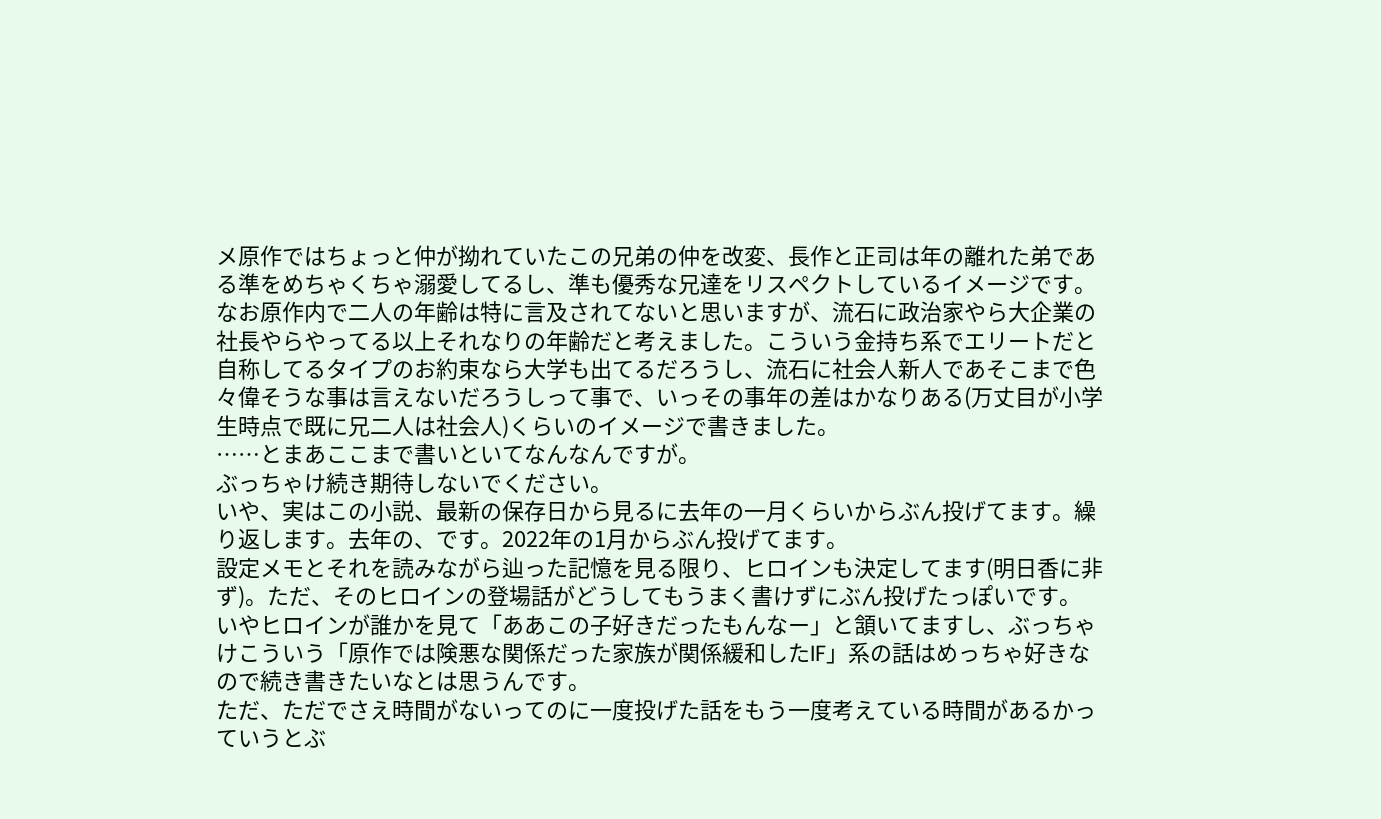メ原作ではちょっと仲が拗れていたこの兄弟の仲を改変、長作と正司は年の離れた弟である準をめちゃくちゃ溺愛してるし、準も優秀な兄達をリスペクトしているイメージです。
なお原作内で二人の年齢は特に言及されてないと思いますが、流石に政治家やら大企業の社長やらやってる以上それなりの年齢だと考えました。こういう金持ち系でエリートだと自称してるタイプのお約束なら大学も出てるだろうし、流石に社会人新人であそこまで色々偉そうな事は言えないだろうしって事で、いっその事年の差はかなりある(万丈目が小学生時点で既に兄二人は社会人)くらいのイメージで書きました。
……とまあここまで書いといてなんなんですが。
ぶっちゃけ続き期待しないでください。
いや、実はこの小説、最新の保存日から見るに去年の一月くらいからぶん投げてます。繰り返します。去年の、です。2022年の1月からぶん投げてます。
設定メモとそれを読みながら辿った記憶を見る限り、ヒロインも決定してます(明日香に非ず)。ただ、そのヒロインの登場話がどうしてもうまく書けずにぶん投げたっぽいです。
いやヒロインが誰かを見て「ああこの子好きだったもんなー」と頷いてますし、ぶっちゃけこういう「原作では険悪な関係だった家族が関係緩和したIF」系の話はめっちゃ好きなので続き書きたいなとは思うんです。
ただ、ただでさえ時間がないってのに一度投げた話をもう一度考えている時間があるかっていうとぶ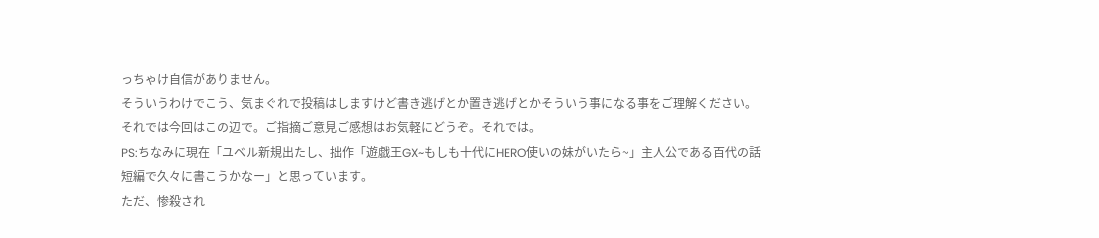っちゃけ自信がありません。
そういうわけでこう、気まぐれで投稿はしますけど書き逃げとか置き逃げとかそういう事になる事をご理解ください。
それでは今回はこの辺で。ご指摘ご意見ご感想はお気軽にどうぞ。それでは。
PS:ちなみに現在「ユベル新規出たし、拙作「遊戯王GX~もしも十代にHERO使いの妹がいたら~」主人公である百代の話短編で久々に書こうかなー」と思っています。
ただ、惨殺され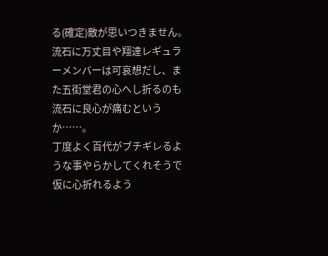る(確定)敵が思いつきません。流石に万丈目や翔達レギュラーメンバーは可哀想だし、また五街堂君の心へし折るのも流石に良心が痛むというか……。
丁度よく百代がブチギレるような事やらかしてくれそうで仮に心折れるよう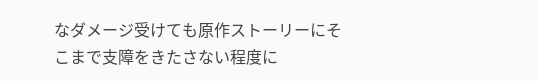なダメージ受けても原作ストーリーにそこまで支障をきたさない程度に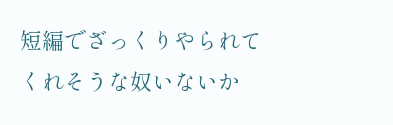短編でざっくりやられてくれそうな奴いないか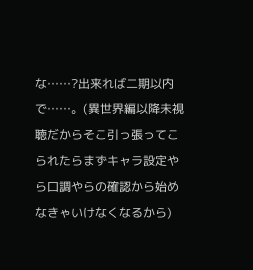な……?出来れば二期以内で……。(異世界編以降未視聴だからそこ引っ張ってこられたらまずキャラ設定やら口調やらの確認から始めなきゃいけなくなるから)